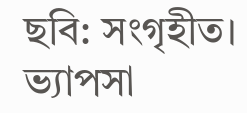ছবি: সংগৃহীত।
ভ্যাপসা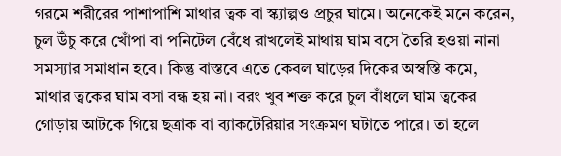গরমে শরীরের পাশাপাশি মাথার ত্বক বা স্ক্যাল্পও প্রচুর ঘামে। অনেকেই মনে করেন, চুল উঁচু করে খোঁপা বা পনিটেল বেঁধে রাখলেই মাথায় ঘাম বসে তৈরি হওয়া নানা সমস্যার সমাধান হবে। কিন্তু বাস্তবে এতে কেবল ঘাড়ের দিকের অস্বস্তি কমে, মাথার ত্বকের ঘাম বসা বন্ধ হয় না। বরং খুব শক্ত করে চুল বাঁধলে ঘাম ত্বকের গোড়ায় আটকে গিয়ে ছত্রাক বা ব্যাকটেরিয়ার সংক্রমণ ঘটাতে পারে। তা হলে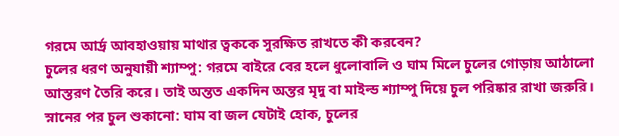গরমে আর্দ্র আবহাওয়ায় মাথার ত্বককে সুরক্ষিত রাখতে কী করবেন?
চুলের ধরণ অনুযায়ী শ্যাম্পু: গরমে বাইরে বের হলে ধুলোবালি ও ঘাম মিলে চুলের গোড়ায় আঠালো আস্তরণ তৈরি করে। তাই অন্তত একদিন অন্তর মৃদু বা মাইল্ড শ্যাম্পু দিয়ে চুল পরিষ্কার রাখা জরুরি।
স্নানের পর চুল শুকানো: ঘাম বা জল যেটাই হোক, চুলের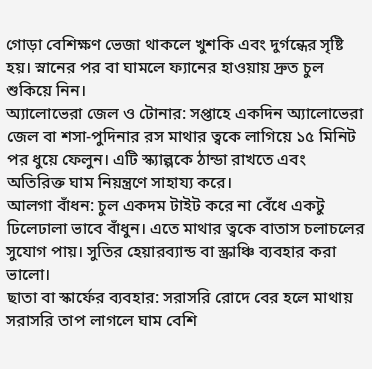গোড়া বেশিক্ষণ ভেজা থাকলে খুশকি এবং দুর্গন্ধের সৃষ্টি হয়। স্নানের পর বা ঘামলে ফ্যানের হাওয়ায় দ্রুত চুল শুকিয়ে নিন।
অ্যালোভেরা জেল ও টোনার: সপ্তাহে একদিন অ্যালোভেরা জেল বা শসা-পুদিনার রস মাথার ত্বকে লাগিয়ে ১৫ মিনিট পর ধুয়ে ফেলুন। এটি স্ক্যাল্পকে ঠান্ডা রাখতে এবং অতিরিক্ত ঘাম নিয়ন্ত্রণে সাহায্য করে।
আলগা বাঁধন: চুল একদম টাইট করে না বেঁধে একটু ঢিলেঢালা ভাবে বাঁধুন। এতে মাথার ত্বকে বাতাস চলাচলের সুযোগ পায়। সুতির হেয়ারব্যান্ড বা স্ক্রাঞ্চি ব্যবহার করা ভালো।
ছাতা বা স্কার্ফের ব্যবহার: সরাসরি রোদে বের হলে মাথায় সরাসরি তাপ লাগলে ঘাম বেশি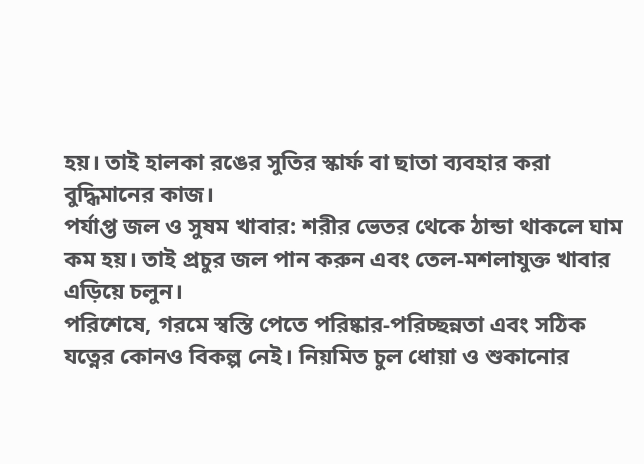হয়। তাই হালকা রঙের সুতির স্কার্ফ বা ছাতা ব্যবহার করা বুদ্ধিমানের কাজ।
পর্যাপ্ত জল ও সুষম খাবার: শরীর ভেতর থেকে ঠান্ডা থাকলে ঘাম কম হয়। তাই প্রচুর জল পান করুন এবং তেল-মশলাযুক্ত খাবার এড়িয়ে চলুন।
পরিশেষে, গরমে স্বস্তি পেতে পরিষ্কার-পরিচ্ছন্নতা এবং সঠিক যত্নের কোনও বিকল্প নেই। নিয়মিত চুল ধোয়া ও শুকানোর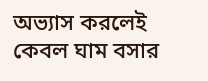অভ্যাস করলেই কেবল ঘাম বসার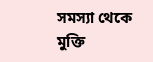সমস্যা থেকে মুক্তি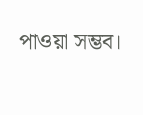পাওয়া সম্ভব।